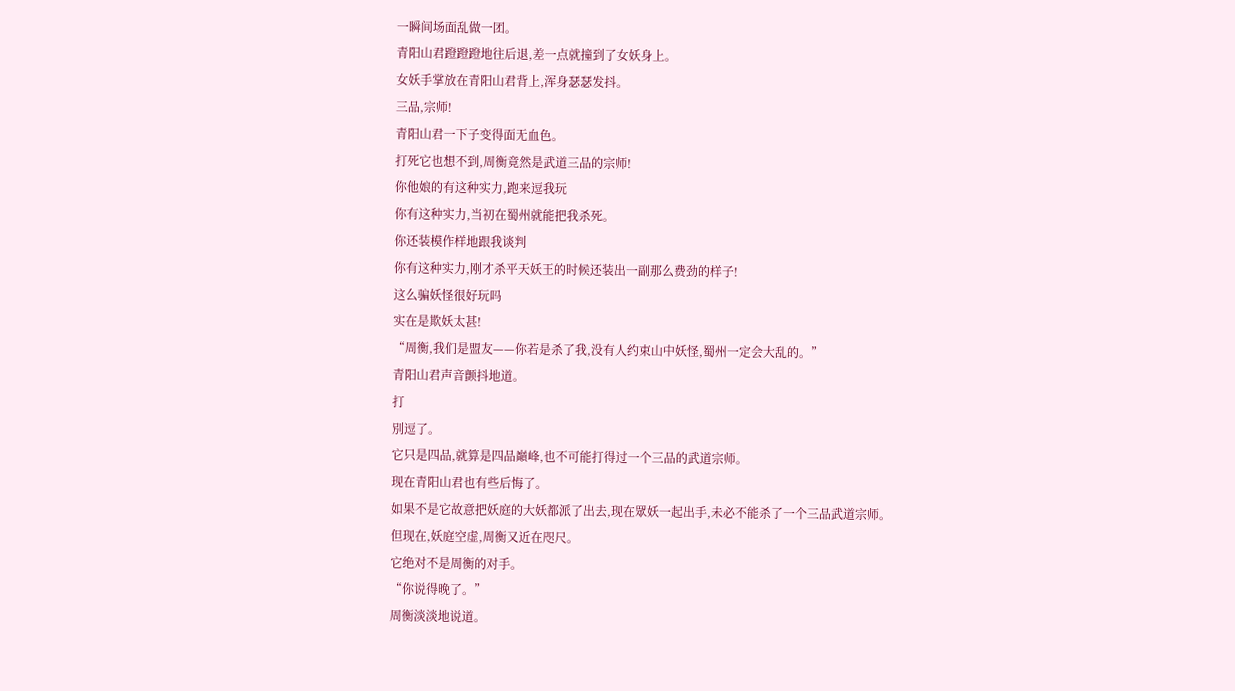一瞬间场面乱做一团。
青阳山君蹬蹬蹬地往后退,差一点就撞到了女妖身上。
女妖手掌放在青阳山君背上,浑身瑟瑟发抖。
三品,宗师!
青阳山君一下子变得面无血色。
打死它也想不到,周衡竟然是武道三品的宗师!
你他娘的有这种实力,跑来逗我玩
你有这种实力,当初在蜀州就能把我杀死。
你还装模作样地跟我谈判
你有这种实力,刚才杀平天妖王的时候还装出一副那么费劲的样子!
这么骗妖怪很好玩吗
实在是欺妖太甚!
“周衡,我们是盟友——你若是杀了我,没有人约束山中妖怪,蜀州一定会大乱的。”
青阳山君声音颤抖地道。
打
別逗了。
它只是四品,就算是四品巔峰,也不可能打得过一个三品的武道宗师。
现在青阳山君也有些后悔了。
如果不是它故意把妖庭的大妖都派了出去,现在眾妖一起出手,未必不能杀了一个三品武道宗师。
但现在,妖庭空虚,周衡又近在咫尺。
它绝对不是周衡的对手。
“你说得晚了。”
周衡淡淡地说道。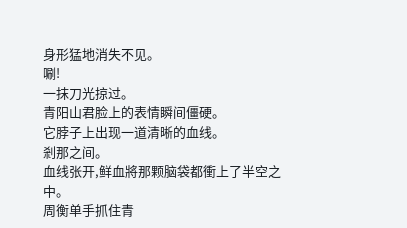身形猛地消失不见。
唰!
一抹刀光掠过。
青阳山君脸上的表情瞬间僵硬。
它脖子上出现一道清晰的血线。
剎那之间。
血线张开,鲜血將那颗脑袋都衝上了半空之中。
周衡单手抓住青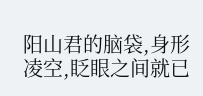阳山君的脑袋,身形凌空,眨眼之间就已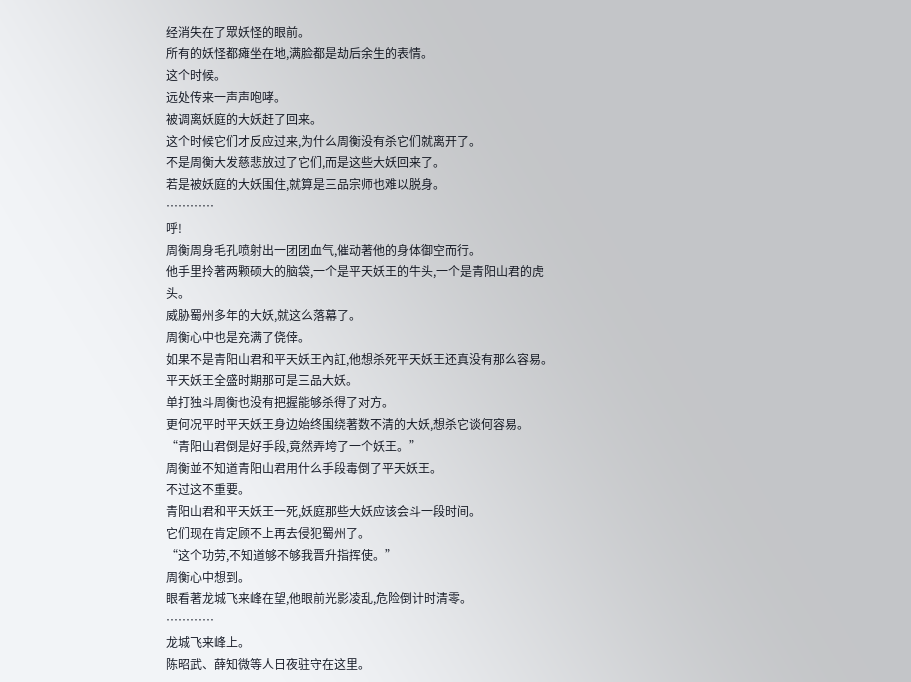经消失在了眾妖怪的眼前。
所有的妖怪都瘫坐在地,满脸都是劫后余生的表情。
这个时候。
远处传来一声声咆哮。
被调离妖庭的大妖赶了回来。
这个时候它们才反应过来,为什么周衡没有杀它们就离开了。
不是周衡大发慈悲放过了它们,而是这些大妖回来了。
若是被妖庭的大妖围住,就算是三品宗师也难以脱身。
…………
呼!
周衡周身毛孔喷射出一团团血气,催动著他的身体御空而行。
他手里拎著两颗硕大的脑袋,一个是平天妖王的牛头,一个是青阳山君的虎头。
威胁蜀州多年的大妖,就这么落幕了。
周衡心中也是充满了侥倖。
如果不是青阳山君和平天妖王內訌,他想杀死平天妖王还真没有那么容易。
平天妖王全盛时期那可是三品大妖。
单打独斗周衡也没有把握能够杀得了对方。
更何况平时平天妖王身边始终围绕著数不清的大妖,想杀它谈何容易。
“青阳山君倒是好手段,竟然弄垮了一个妖王。”
周衡並不知道青阳山君用什么手段毒倒了平天妖王。
不过这不重要。
青阳山君和平天妖王一死,妖庭那些大妖应该会斗一段时间。
它们现在肯定顾不上再去侵犯蜀州了。
“这个功劳,不知道够不够我晋升指挥使。”
周衡心中想到。
眼看著龙城飞来峰在望,他眼前光影凌乱,危险倒计时清零。
…………
龙城飞来峰上。
陈昭武、薛知微等人日夜驻守在这里。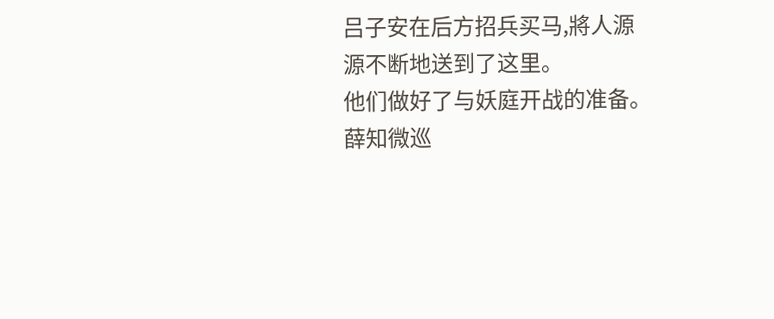吕子安在后方招兵买马,將人源源不断地送到了这里。
他们做好了与妖庭开战的准备。
薛知微巡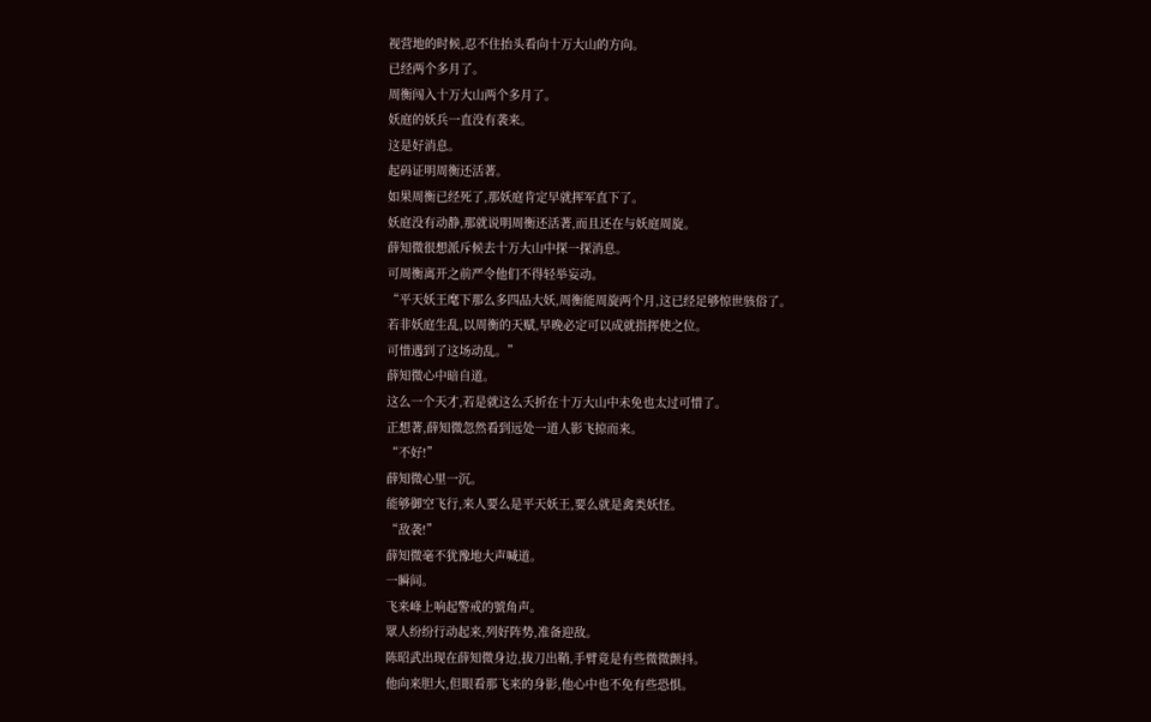视营地的时候,忍不住抬头看向十万大山的方向。
已经两个多月了。
周衡闯入十万大山两个多月了。
妖庭的妖兵一直没有袭来。
这是好消息。
起码证明周衡还活著。
如果周衡已经死了,那妖庭肯定早就挥军直下了。
妖庭没有动静,那就说明周衡还活著,而且还在与妖庭周旋。
薛知微很想派斥候去十万大山中探一探消息。
可周衡离开之前严令他们不得轻举妄动。
“平天妖王麾下那么多四品大妖,周衡能周旋两个月,这已经足够惊世骇俗了。
若非妖庭生乱,以周衡的天赋,早晚必定可以成就指挥使之位。
可惜遇到了这场动乱。”
薛知微心中暗自道。
这么一个天才,若是就这么夭折在十万大山中未免也太过可惜了。
正想著,薛知微忽然看到远处一道人影飞掠而来。
“不好!”
薛知微心里一沉。
能够御空飞行,来人要么是平天妖王,要么就是禽类妖怪。
“敌袭!”
薛知微毫不犹豫地大声喊道。
一瞬间。
飞来峰上响起警戒的號角声。
眾人纷纷行动起来,列好阵势,准备迎敌。
陈昭武出现在薛知微身边,拔刀出鞘,手臂竟是有些微微颤抖。
他向来胆大,但眼看那飞来的身影,他心中也不免有些恐惧。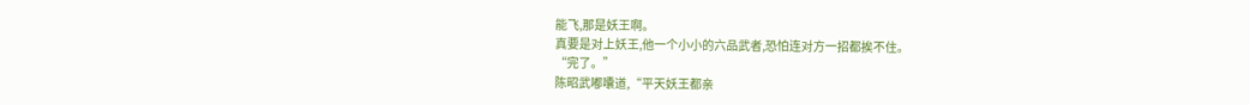能飞,那是妖王啊。
真要是对上妖王,他一个小小的六品武者,恐怕连对方一招都挨不住。
“完了。”
陈昭武嘟囔道,“平天妖王都亲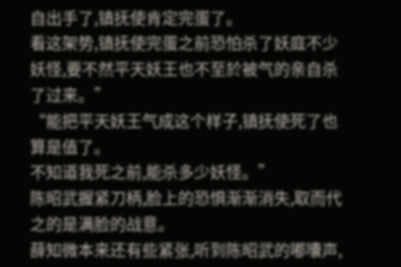自出手了,镇抚使肯定完蛋了。
看这架势,镇抚使完蛋之前恐怕杀了妖庭不少妖怪,要不然平天妖王也不至於被气的亲自杀了过来。”
“能把平天妖王气成这个样子,镇抚使死了也算是值了。
不知道我死之前,能杀多少妖怪。”
陈昭武握紧刀柄,脸上的恐惧渐渐消失,取而代之的是满脸的战意。
薛知微本来还有些紧张,听到陈昭武的嘟囔声,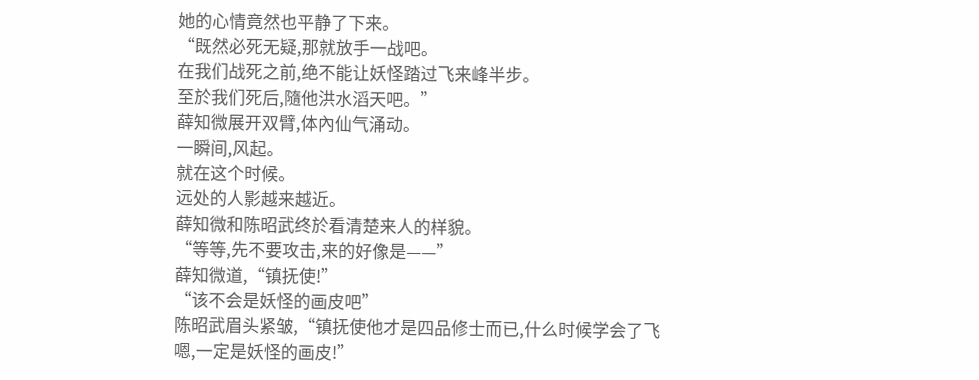她的心情竟然也平静了下来。
“既然必死无疑,那就放手一战吧。
在我们战死之前,绝不能让妖怪踏过飞来峰半步。
至於我们死后,隨他洪水滔天吧。”
薛知微展开双臂,体內仙气涌动。
一瞬间,风起。
就在这个时候。
远处的人影越来越近。
薛知微和陈昭武终於看清楚来人的样貌。
“等等,先不要攻击,来的好像是——”
薛知微道,“镇抚使!”
“该不会是妖怪的画皮吧”
陈昭武眉头紧皱,“镇抚使他才是四品修士而已,什么时候学会了飞
嗯,一定是妖怪的画皮!”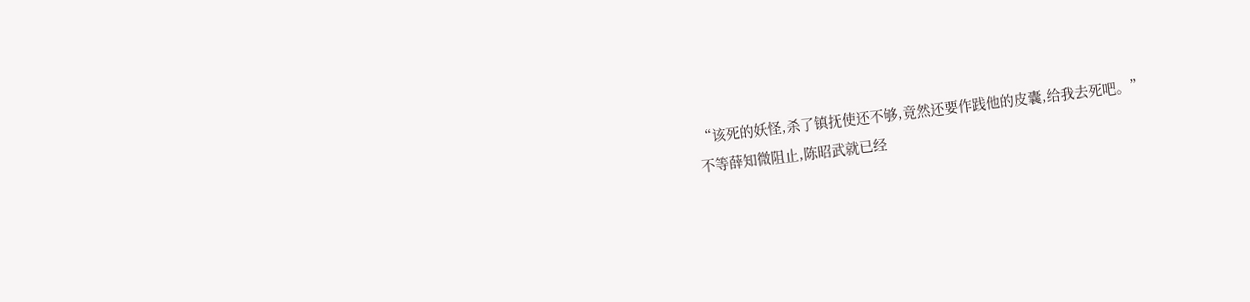“该死的妖怪,杀了镇抚使还不够,竟然还要作践他的皮囊,给我去死吧。”
不等薛知微阻止,陈昭武就已经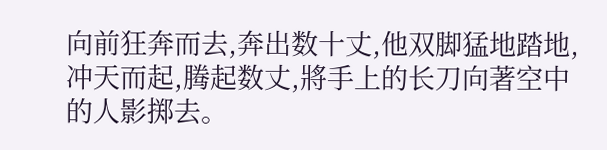向前狂奔而去,奔出数十丈,他双脚猛地踏地,冲天而起,腾起数丈,將手上的长刀向著空中的人影掷去。